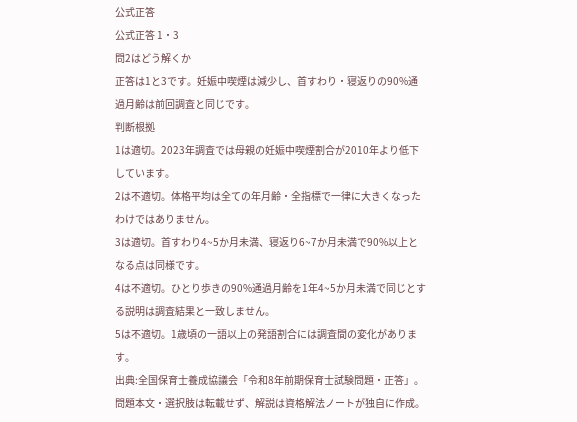公式正答
公式正答 1・3
問2はどう解くか
正答は1と3です。妊娠中喫煙は減少し、首すわり・寝返りの90%通過月齢は前回調査と同じです。
判断根拠
1は適切。2023年調査では母親の妊娠中喫煙割合が2010年より低下しています。
2は不適切。体格平均は全ての年月齢・全指標で一律に大きくなったわけではありません。
3は適切。首すわり4~5か月未満、寝返り6~7か月未満で90%以上となる点は同様です。
4は不適切。ひとり歩きの90%通過月齢を1年4~5か月未満で同じとする説明は調査結果と一致しません。
5は不適切。1歳頃の一語以上の発語割合には調査間の変化があります。
出典:全国保育士養成協議会「令和8年前期保育士試験問題・正答」。問題本文・選択肢は転載せず、解説は資格解法ノートが独自に作成。